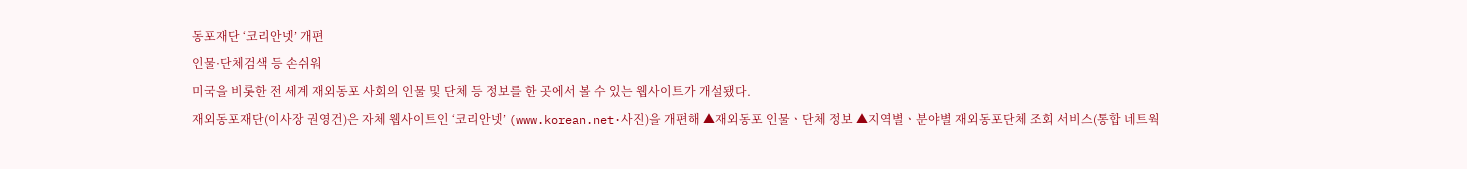동포재단 ‘코리안넷’ 개편
인물·단체검색 등 손쉬워
미국을 비롯한 전 세계 재외동포 사회의 인물 및 단체 등 정보를 한 곳에서 볼 수 있는 웹사이트가 개설됐다.
재외동포재단(이사장 권영건)은 자체 웹사이트인 ‘코리안넷’ (www.korean.net·사진)을 개편해 ▲재외동포 인물ㆍ단체 정보 ▲지역별ㆍ분야별 재외동포단체 조회 서비스(통합 네트웍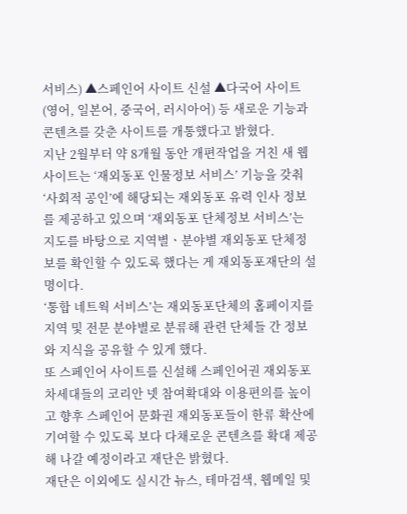서비스) ▲스페인어 사이트 신설 ▲다국어 사이트(영어, 일본어, 중국어, 러시아어) 등 새로운 기능과 콘텐츠를 갖춘 사이트를 개통했다고 밝혔다.
지난 2월부터 약 8개월 동안 개편작업을 거친 새 웹사이트는 ‘재외동포 인물정보 서비스’ 기능을 갖춰 ‘사회적 공인’에 해당되는 재외동포 유력 인사 정보를 제공하고 있으며 ‘재외동포 단체정보 서비스’는 지도를 바탕으로 지역별ㆍ분야별 재외동포 단체정보를 확인할 수 있도록 했다는 게 재외동포재단의 설명이다.
‘통합 네트웍 서비스’는 재외동포단체의 홈페이지를 지역 및 전문 분야별로 분류해 관련 단체들 간 정보와 지식을 공유할 수 있게 했다.
또 스페인어 사이트를 신설해 스페인어권 재외동포 차세대들의 코리안 넷 참여확대와 이용편의를 높이고 향후 스페인어 문화권 재외동포들이 한류 확산에 기여할 수 있도록 보다 다채로운 콘텐츠를 확대 제공해 나갈 예정이라고 재단은 밝혔다.
재단은 이외에도 실시간 뉴스, 테마검색, 웹메일 및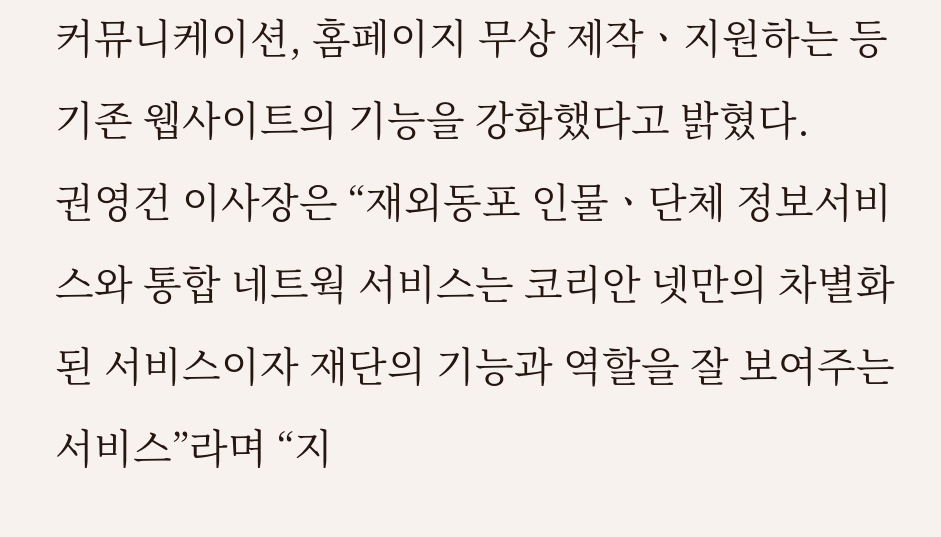커뮤니케이션, 홈페이지 무상 제작ㆍ지원하는 등 기존 웹사이트의 기능을 강화했다고 밝혔다.
권영건 이사장은 “재외동포 인물ㆍ단체 정보서비스와 통합 네트웍 서비스는 코리안 넷만의 차별화된 서비스이자 재단의 기능과 역할을 잘 보여주는 서비스”라며 “지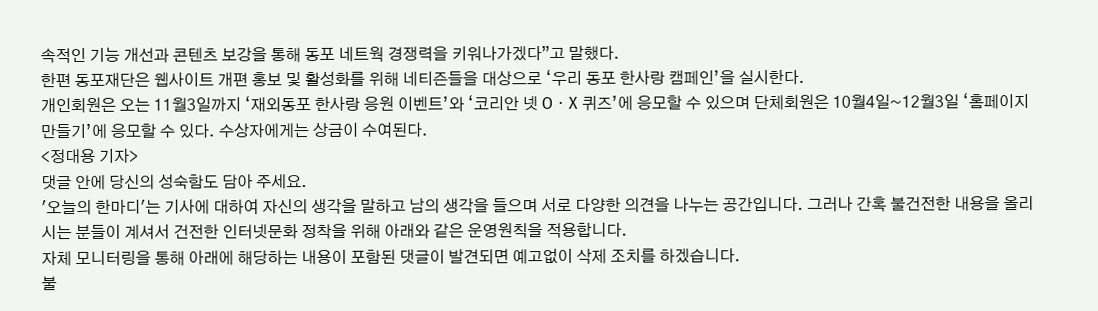속적인 기능 개선과 콘텐츠 보강을 통해 동포 네트웍 경쟁력을 키워나가겠다”고 말했다.
한편 동포재단은 웹사이트 개편 홍보 및 활성화를 위해 네티즌들을 대상으로 ‘우리 동포 한사랑 캠페인’을 실시한다.
개인회원은 오는 11월3일까지 ‘재외동포 한사랑 응원 이벤트’와 ‘코리안 넷 OㆍX 퀴즈’에 응모할 수 있으며 단체회원은 10월4일~12월3일 ‘홈페이지 만들기’에 응모할 수 있다. 수상자에게는 상금이 수여된다.
<정대용 기자>
댓글 안에 당신의 성숙함도 담아 주세요.
'오늘의 한마디'는 기사에 대하여 자신의 생각을 말하고 남의 생각을 들으며 서로 다양한 의견을 나누는 공간입니다. 그러나 간혹 불건전한 내용을 올리시는 분들이 계셔서 건전한 인터넷문화 정착을 위해 아래와 같은 운영원칙을 적용합니다.
자체 모니터링을 통해 아래에 해당하는 내용이 포함된 댓글이 발견되면 예고없이 삭제 조치를 하겠습니다.
불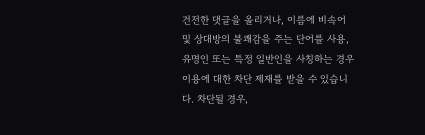건전한 댓글을 올리거나, 이름에 비속어 및 상대방의 불쾌감을 주는 단어를 사용, 유명인 또는 특정 일반인을 사칭하는 경우 이용에 대한 차단 제재를 받을 수 있습니다. 차단될 경우,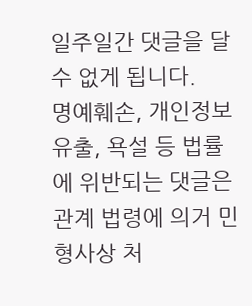일주일간 댓글을 달수 없게 됩니다.
명예훼손, 개인정보 유출, 욕설 등 법률에 위반되는 댓글은 관계 법령에 의거 민형사상 처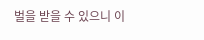벌을 받을 수 있으니 이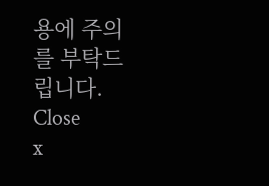용에 주의를 부탁드립니다.
Close
x